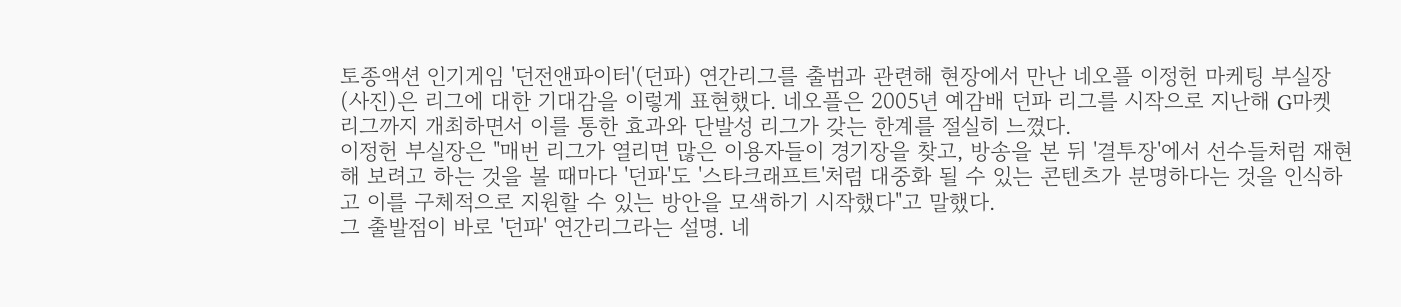토종액션 인기게임 '던전앤파이터'(던파) 연간리그를 출범과 관련해 현장에서 만난 네오플 이정헌 마케팅 부실장(사진)은 리그에 대한 기대감을 이렇게 표현했다. 네오플은 2005년 예감배 던파 리그를 시작으로 지난해 G마켓 리그까지 개최하면서 이를 통한 효과와 단발성 리그가 갖는 한계를 절실히 느꼈다.
이정헌 부실장은 "매번 리그가 열리면 많은 이용자들이 경기장을 찾고, 방송을 본 뒤 '결투장'에서 선수들처럼 재현해 보려고 하는 것을 볼 때마다 '던파'도 '스타크래프트'처럼 대중화 될 수 있는 콘텐츠가 분명하다는 것을 인식하고 이를 구체적으로 지원할 수 있는 방안을 모색하기 시작했다"고 말했다.
그 출발점이 바로 '던파' 연간리그라는 설명. 네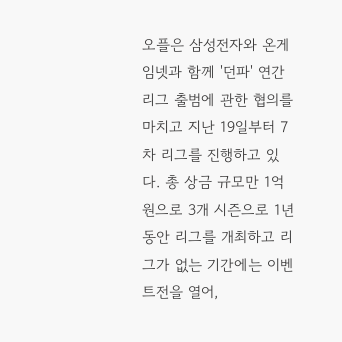오플은 삼성전자와 온게임넷과 함께 '던파' 연간리그 출범에 관한 협의를 마치고 지난 19일부터 7차 리그를 진행하고 있다. 총 상금 규모만 1억원으로 3개 시즌으로 1년 동안 리그를 개최하고 리그가 없는 기간에는 이벤트전을 열어,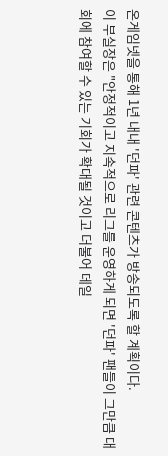온게임넷을 통해 1년 내내 '던파' 관련 콘텐츠가 방송되도록 할 계획이다.
이 부실장은 "안정적이고 지속적으로 리그를 운영하게 되면 '던파' 팬들이 그만큼 대회에 참여할 수 있는 기회가 확대될 것이고 더불어 데일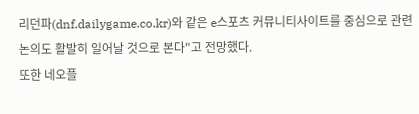리던파(dnf.dailygame.co.kr)와 같은 e스포츠 커뮤니티사이트를 중심으로 관련 논의도 활발히 일어날 것으로 본다"고 전망했다.
또한 네오플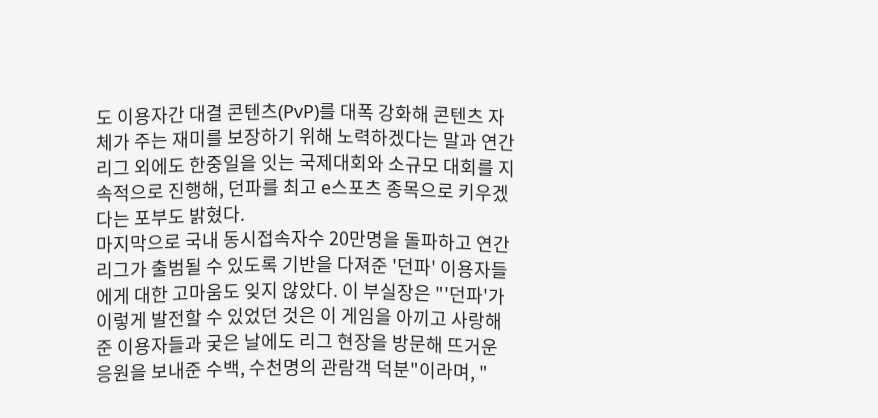도 이용자간 대결 콘텐츠(PvP)를 대폭 강화해 콘텐츠 자체가 주는 재미를 보장하기 위해 노력하겠다는 말과 연간리그 외에도 한중일을 잇는 국제대회와 소규모 대회를 지속적으로 진행해, 던파를 최고 e스포츠 종목으로 키우겠다는 포부도 밝혔다.
마지막으로 국내 동시접속자수 20만명을 돌파하고 연간리그가 출범될 수 있도록 기반을 다져준 '던파' 이용자들에게 대한 고마움도 잊지 않았다. 이 부실장은 "'던파'가 이렇게 발전할 수 있었던 것은 이 게임을 아끼고 사랑해 준 이용자들과 궂은 날에도 리그 현장을 방문해 뜨거운 응원을 보내준 수백, 수천명의 관람객 덕분"이라며, "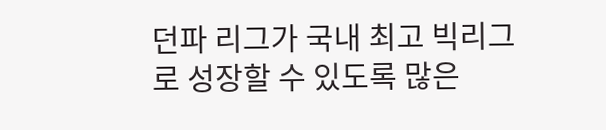던파 리그가 국내 최고 빅리그로 성장할 수 있도록 많은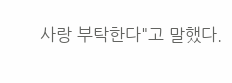사랑 부탁한다"고 말했다.